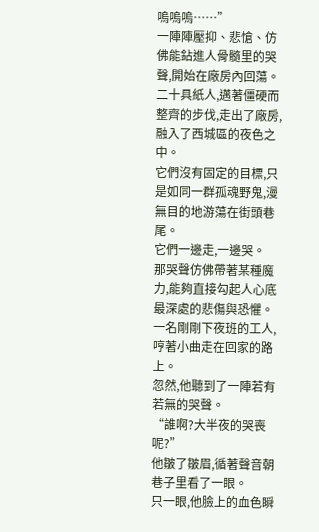嗚嗚嗚……”
一陣陣壓抑、悲愴、仿佛能鉆進人骨髓里的哭聲,開始在廠房內回蕩。
二十具紙人,邁著僵硬而整齊的步伐,走出了廠房,融入了西城區的夜色之中。
它們沒有固定的目標,只是如同一群孤魂野鬼,漫無目的地游蕩在街頭巷尾。
它們一邊走,一邊哭。
那哭聲仿佛帶著某種魔力,能夠直接勾起人心底最深處的悲傷與恐懼。
一名剛剛下夜班的工人,哼著小曲走在回家的路上。
忽然,他聽到了一陣若有若無的哭聲。
“誰啊?大半夜的哭喪呢?”
他皺了皺眉,循著聲音朝巷子里看了一眼。
只一眼,他臉上的血色瞬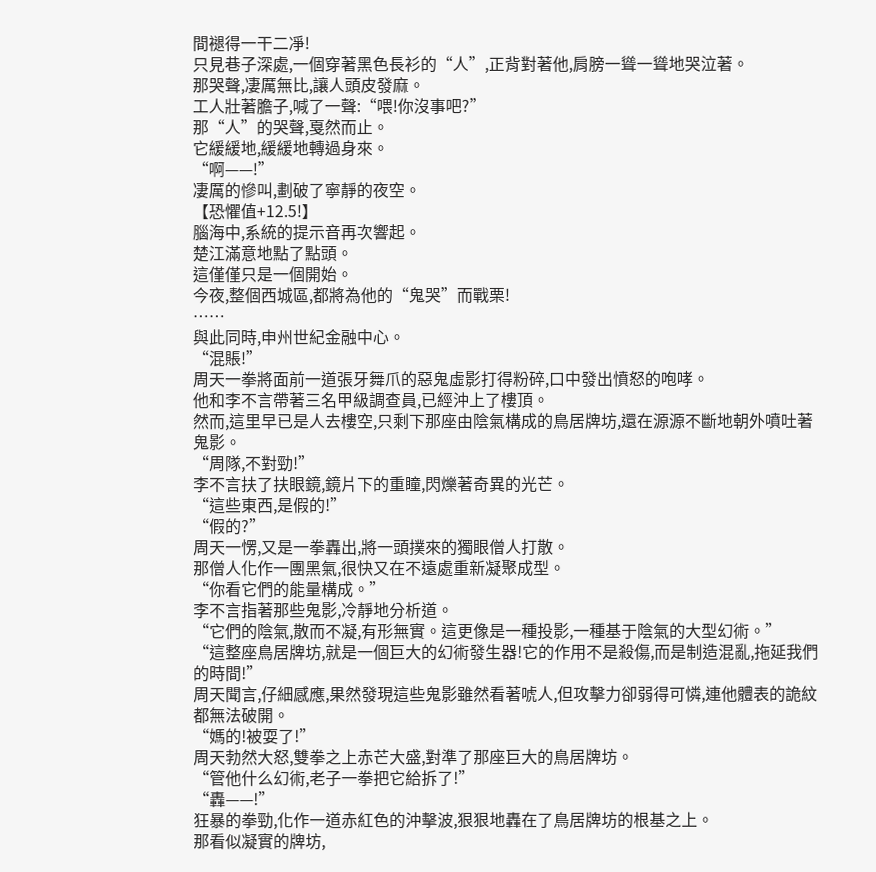間褪得一干二凈!
只見巷子深處,一個穿著黑色長衫的“人”,正背對著他,肩膀一聳一聳地哭泣著。
那哭聲,凄厲無比,讓人頭皮發麻。
工人壯著膽子,喊了一聲:“喂!你沒事吧?”
那“人”的哭聲,戛然而止。
它緩緩地,緩緩地轉過身來。
“啊——!”
凄厲的慘叫,劃破了寧靜的夜空。
【恐懼值+12.5!】
腦海中,系統的提示音再次響起。
楚江滿意地點了點頭。
這僅僅只是一個開始。
今夜,整個西城區,都將為他的“鬼哭”而戰栗!
……
與此同時,申州世紀金融中心。
“混賬!”
周天一拳將面前一道張牙舞爪的惡鬼虛影打得粉碎,口中發出憤怒的咆哮。
他和李不言帶著三名甲級調查員,已經沖上了樓頂。
然而,這里早已是人去樓空,只剩下那座由陰氣構成的鳥居牌坊,還在源源不斷地朝外噴吐著鬼影。
“周隊,不對勁!”
李不言扶了扶眼鏡,鏡片下的重瞳,閃爍著奇異的光芒。
“這些東西,是假的!”
“假的?”
周天一愣,又是一拳轟出,將一頭撲來的獨眼僧人打散。
那僧人化作一團黑氣,很快又在不遠處重新凝聚成型。
“你看它們的能量構成。”
李不言指著那些鬼影,冷靜地分析道。
“它們的陰氣,散而不凝,有形無實。這更像是一種投影,一種基于陰氣的大型幻術。”
“這整座鳥居牌坊,就是一個巨大的幻術發生器!它的作用不是殺傷,而是制造混亂,拖延我們的時間!”
周天聞言,仔細感應,果然發現這些鬼影雖然看著唬人,但攻擊力卻弱得可憐,連他體表的詭紋都無法破開。
“媽的!被耍了!”
周天勃然大怒,雙拳之上赤芒大盛,對準了那座巨大的鳥居牌坊。
“管他什么幻術,老子一拳把它給拆了!”
“轟——!”
狂暴的拳勁,化作一道赤紅色的沖擊波,狠狠地轟在了鳥居牌坊的根基之上。
那看似凝實的牌坊,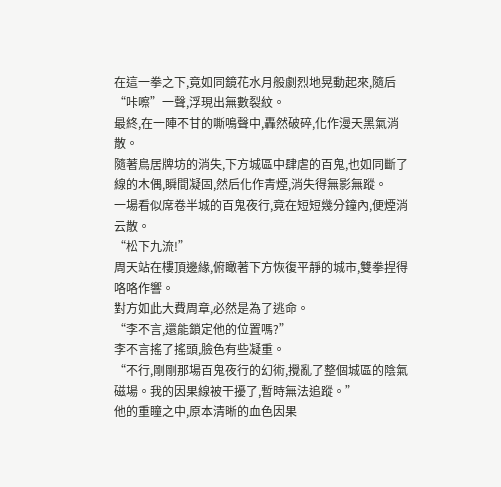在這一拳之下,竟如同鏡花水月般劇烈地晃動起來,隨后“咔嚓”一聲,浮現出無數裂紋。
最終,在一陣不甘的嘶鳴聲中,轟然破碎,化作漫天黑氣消散。
隨著鳥居牌坊的消失,下方城區中肆虐的百鬼,也如同斷了線的木偶,瞬間凝固,然后化作青煙,消失得無影無蹤。
一場看似席卷半城的百鬼夜行,竟在短短幾分鐘內,便煙消云散。
“松下九流!”
周天站在樓頂邊緣,俯瞰著下方恢復平靜的城市,雙拳捏得咯咯作響。
對方如此大費周章,必然是為了逃命。
“李不言,還能鎖定他的位置嗎?”
李不言搖了搖頭,臉色有些凝重。
“不行,剛剛那場百鬼夜行的幻術,攪亂了整個城區的陰氣磁場。我的因果線被干擾了,暫時無法追蹤。”
他的重瞳之中,原本清晰的血色因果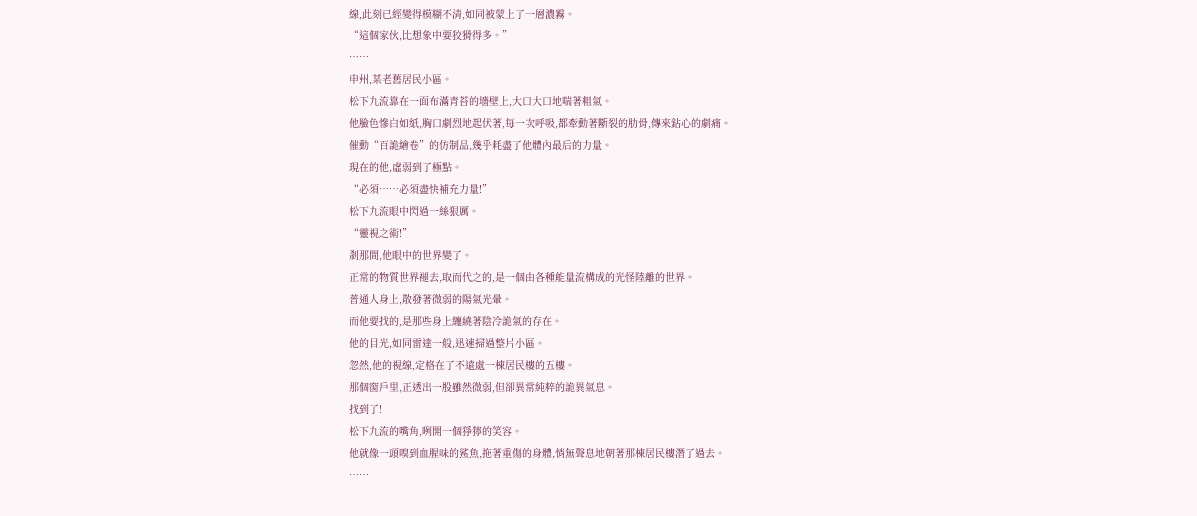線,此刻已經變得模糊不清,如同被蒙上了一層濃霧。
“這個家伙,比想象中要狡猾得多。”
……
申州,某老舊居民小區。
松下九流靠在一面布滿青苔的墻壁上,大口大口地喘著粗氣。
他臉色慘白如紙,胸口劇烈地起伏著,每一次呼吸,都牽動著斷裂的肋骨,傳來鉆心的劇痛。
催動“百詭繪卷”的仿制品,幾乎耗盡了他體內最后的力量。
現在的他,虛弱到了極點。
“必須……必須盡快補充力量!”
松下九流眼中閃過一絲狠厲。
“靈視之術!”
剎那間,他眼中的世界變了。
正常的物質世界褪去,取而代之的,是一個由各種能量流構成的光怪陸離的世界。
普通人身上,散發著微弱的陽氣光暈。
而他要找的,是那些身上纏繞著陰冷詭氣的存在。
他的目光,如同雷達一般,迅速掃過整片小區。
忽然,他的視線,定格在了不遠處一棟居民樓的五樓。
那個窗戶里,正透出一股雖然微弱,但卻異常純粹的詭異氣息。
找到了!
松下九流的嘴角,咧開一個猙獰的笑容。
他就像一頭嗅到血腥味的鯊魚,拖著重傷的身體,悄無聲息地朝著那棟居民樓潛了過去。
……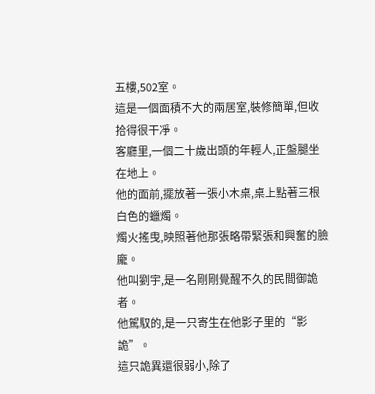五樓,502室。
這是一個面積不大的兩居室,裝修簡單,但收拾得很干凈。
客廳里,一個二十歲出頭的年輕人,正盤腿坐在地上。
他的面前,擺放著一張小木桌,桌上點著三根白色的蠟燭。
燭火搖曳,映照著他那張略帶緊張和興奮的臉龐。
他叫劉宇,是一名剛剛覺醒不久的民間御詭者。
他駕馭的,是一只寄生在他影子里的“影詭”。
這只詭異還很弱小,除了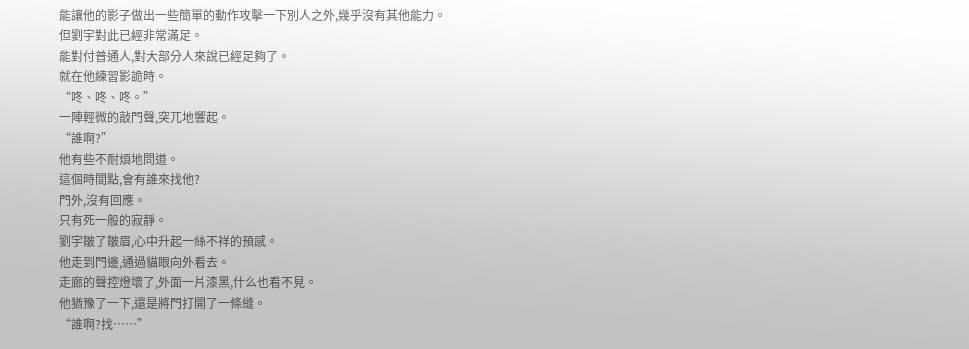能讓他的影子做出一些簡單的動作攻擊一下別人之外,幾乎沒有其他能力。
但劉宇對此已經非常滿足。
能對付普通人,對大部分人來說已經足夠了。
就在他練習影詭時。
“咚、咚、咚。”
一陣輕微的敲門聲,突兀地響起。
“誰啊?”
他有些不耐煩地問道。
這個時間點,會有誰來找他?
門外,沒有回應。
只有死一般的寂靜。
劉宇皺了皺眉,心中升起一絲不祥的預感。
他走到門邊,通過貓眼向外看去。
走廊的聲控燈壞了,外面一片漆黑,什么也看不見。
他猶豫了一下,還是將門打開了一條縫。
“誰啊?找……”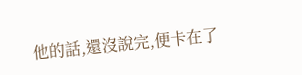他的話,還沒說完,便卡在了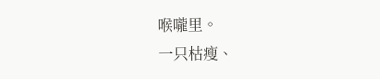喉嚨里。
一只枯瘦、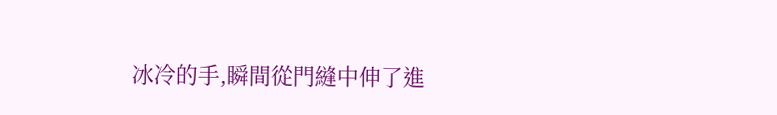冰冷的手,瞬間從門縫中伸了進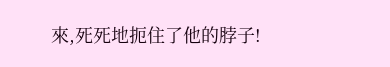來,死死地扼住了他的脖子!